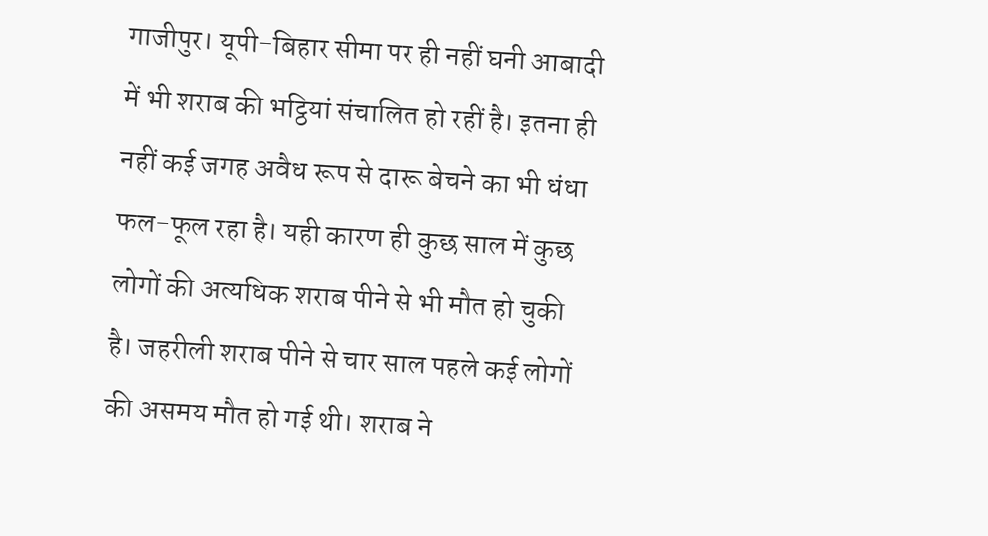गाजीपुर। यूपी-बिहार सीमा पर ही नहीं घनी आबादी में भी शराब की भट्ठियां संचालित हो रहीं है। इतना ही नहीं कई जगह अवैध रूप से दारू बेचने का भी धंधा फल-फूल रहा है। यही कारण ही कुछ साल में कुछ लोगों की अत्यधिक शराब पीने से भी मौत हो चुकी है। जहरीली शराब पीने से चार साल पहले कई लोगों की असमय मौत हो गई थी। शराब ने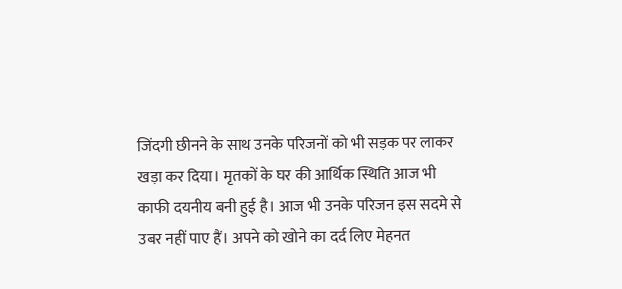जिंदगी छीनने के साथ उनके परिजनों को भी सड़क पर लाकर खड़ा कर दिया। मृतकों के घर की आर्थिक स्थिति आज भी काफी दयनीय बनी हुई है। आज भी उनके परिजन इस सदमे से उबर नहीं पाए हैं। अपने को खोने का दर्द लिए मेहनत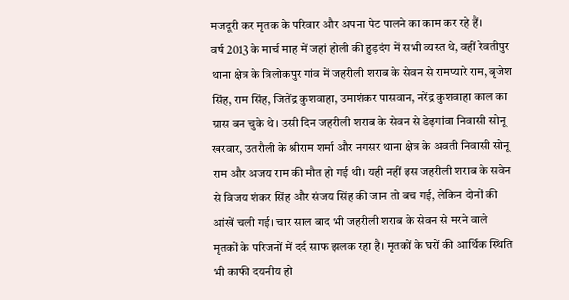मजदूरी कर मृतक के परिवार और अपना पेट पालने का काम कर रहे हैं।
वर्ष 2013 के मार्च माह में जहां होली की हुड़दंग में सभी व्यस्त थे, वहीं रेवतीपुर थाना क्षेत्र के त्रिलोकपुर गांव में जहरीली शराब के सेवन से रामप्यारे राम, बृजेश सिंह, राम सिंह, जितेंद्र कुशवाहा, उमाशंकर पासवान, नरेंद्र कुशवाहा काल का ग्रास बन चुके थे। उसी दिन जहरीली शराब के सेवन से डेढ़गांवा निवासी सोनू खरवार, उतरौली के श्रीराम शर्मा और नगसर थाना क्षेत्र के अवती निवासी सोनू राम और अजय राम की मौत हो गई थी। यही नहीं इस जहरीली शराब के सवेन से विजय शंकर सिंह और संजय सिंह की जान तो बच गई, लेकिन दोनों की आंखें चली गई। चार साल बाद भी जहरीली शराब के सेवन से मरने वाले मृतकों के परिजनों में दर्द साफ झलक रहा है। मृतकों के घरों की आर्थिक स्थिति भी काफी दयनीय हो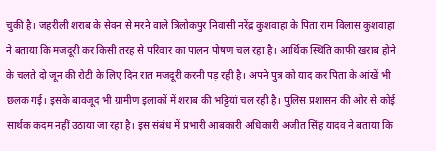चुकी है। जहरीली शराब के सेवन से मरने वाले त्रिलोकपुर निवासी नरेंद्र कुशवाहा के पिता राम विलास कुशवाहा ने बताया कि मजदूरी कर किसी तरह से परिवार का पालन पोषण चल रहा है। आर्थिक स्थिति काफी खराब होने के चलते दो जून की रोटी के लिए दिन रात मजदूरी करनी पड़ रही है। अपने पुत्र को याद कर पिता के आंखें भी छलक गई। इसके बावजूद भी ग्रामीण इलाकों में शराब की भट्टियां चल रही है। पुलिस प्रशासन की ओर से कोई सार्थक कदम नहीं उठाया जा रहा है। इस संबंध में प्रभारी आबकारी अधिकारी अजीत सिंह यादव ने बताया कि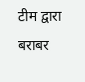टीम द्वारा बराबर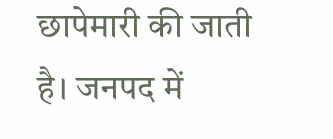छापेमारी की जाती है। जनपद में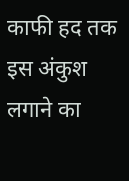काफी हद तक इस अंकुश लगाने का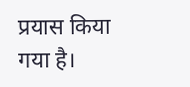प्रयास किया गया है।